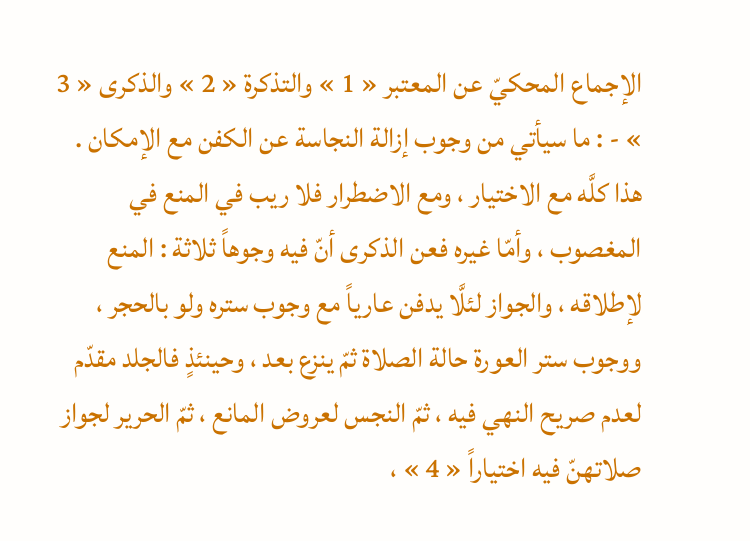الإجماع المحكيّ عن المعتبر « 1 » والتذكرة « 2 » والذكرى « 3 » - : ما سيأتي من وجوب إزالة النجاسة عن الكفن مع الإمكان .
هذا كلَّه مع الاختيار ، ومع الاضطرار فلا ريب في المنع في المغصوب ، وأمّا غيره فعن الذكرى أنّ فيه وجوهاً ثلاثة : المنع لإطلاقه ، والجواز لئلَّا يدفن عارياً مع وجوب ستره ولو بالحجر ، ووجوب ستر العورة حالة الصلاة ثمّ ينزع بعد ، وحينئذٍ فالجلد مقدّم لعدم صريح النهي فيه ، ثمّ النجس لعروض المانع ، ثمّ الحرير لجواز صلاتهنّ فيه اختياراً « 4 » ،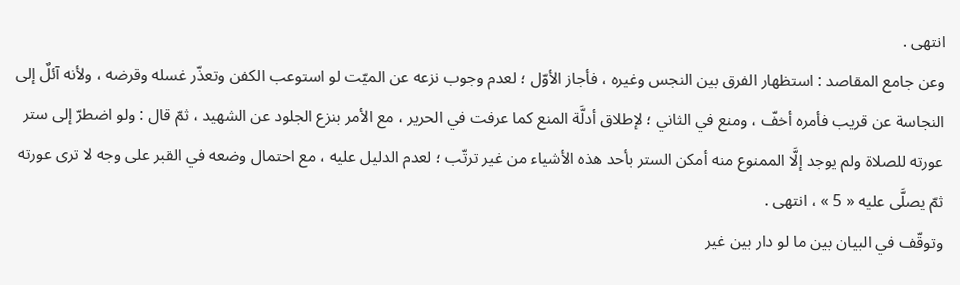انتهى .
وعن جامع المقاصد : استظهار الفرق بين النجس وغيره ، فأجاز الأوّل ؛ لعدم وجوب نزعه عن الميّت لو استوعب الكفن وتعذّر غسله وقرضه ، ولأنه آئلٌ إلى النجاسة عن قريب فأمره أخفّ ، ومنع في الثاني ؛ لإطلاق أدلَّة المنع كما عرفت في الحرير ، مع الأمر بنزع الجلود عن الشهيد ، ثمّ قال : ولو اضطرّ إلى ستر عورته للصلاة ولم يوجد إلَّا الممنوع منه أمكن الستر بأحد هذه الأشياء من غير ترتّب ؛ لعدم الدليل عليه ، مع احتمال وضعه في القبر على وجه لا ترى عورته ثمّ يصلَّى عليه « 5 » ، انتهى .
وتوقّف في البيان بين ما لو دار بين غير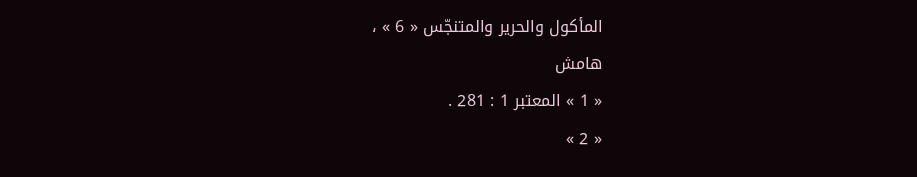المأكول والحرير والمتنجّس « 6 » ،
هامش
« 1 » المعتبر 1 : 281 .
« 2 »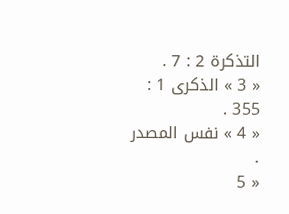التذكرة 2 : 7 .
« 3 » الذكرى 1 : 355 .
« 4 » نفس المصدر .
« 5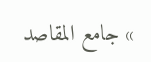» جامع المقاصد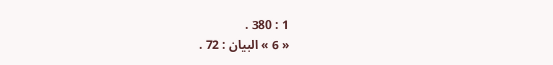1 : 380 .
« 6 » البيان : 72 .